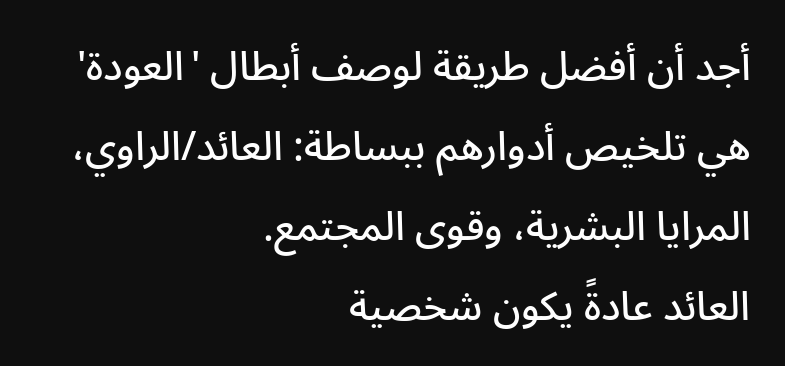أجد أن أفضل طريقة لوصف أبطال 'العودة' هي تلخيص أدوارهم ببساطة: العائد/الراوي، المرايا البشرية، وقوى المجتمع.
العائد عادةً يكون شخصية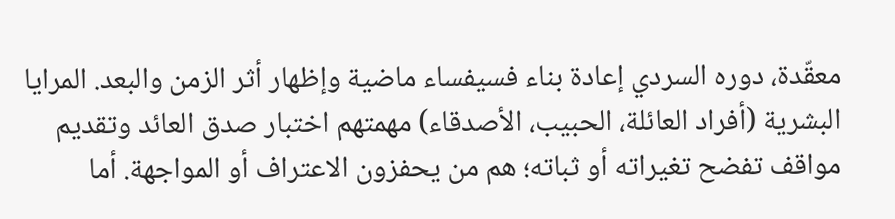معقّدة، دوره السردي إعادة بناء فسيفساء ماضية وإظهار أثر الزمن والبعد. المرايا البشرية (أفراد العائلة، الحبيب، الأصدقاء) مهمتهم اختبار صدق العائد وتقديم مواقف تفضح تغيراته أو ثباته؛ هم من يحفزون الاعتراف أو المواجهة. أما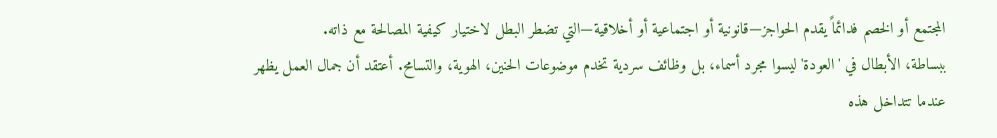المجتمع أو الخصم فدائماً يقدم الحواجز—قانونية أو اجتماعية أو أخلاقية—التي تضطر البطل لاختيار كيفية المصالحة مع ذاته.
ببساطة، الأبطال في 'العودة' ليسوا مجرد أسماء، بل وظائف سردية تخدم موضوعات الحنين، الهوية، والتسامح. أعتقد أن جمال العمل يظهر عندما تتداخل هذه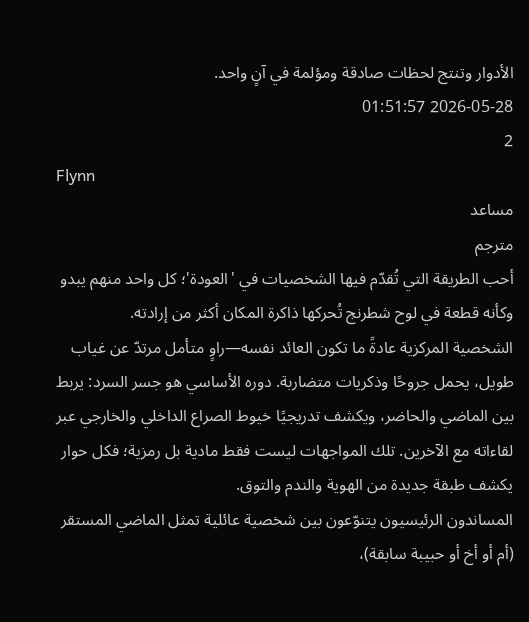الأدوار وتنتج لحظات صادقة ومؤلمة في آنٍ واحد.
2026-05-28 01:51:57
2
Flynn
مساعد
مترجم
أحب الطريقة التي تُقدّم فيها الشخصيات في 'العودة'؛ كل واحد منهم يبدو وكأنه قطعة في لوح شطرنج تُحركها ذاكرة المكان أكثر من إرادته.
الشخصية المركزية عادةً ما تكون العائد نفسه—راوٍ متأمل مرتدّ عن غياب طويل، يحمل جروحًا وذكريات متضاربة. دوره الأساسي هو جسر السرد: يربط بين الماضي والحاضر، ويكشف تدريجيًا خيوط الصراع الداخلي والخارجي عبر لقاءاته مع الآخرين. تلك المواجهات ليست فقط مادية بل رمزية؛ فكل حوار يكشف طبقة جديدة من الهوية والندم والتوق.
المساندون الرئيسيون يتنوّعون بين شخصية عائلية تمثل الماضي المستقر (أم أو أخ أو حبيبة سابقة)،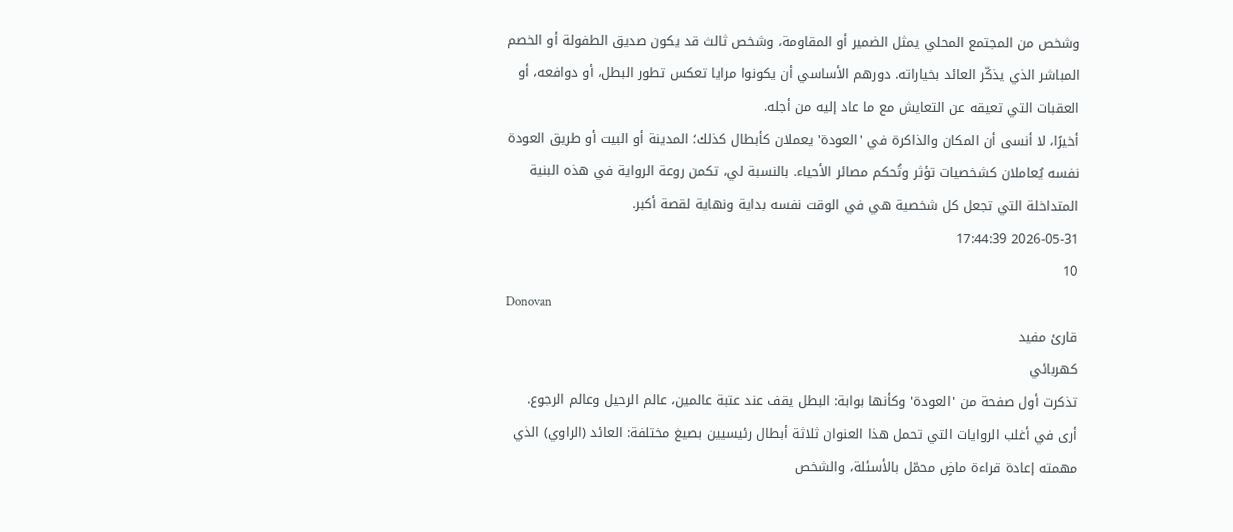وشخص من المجتمع المحلي يمثل الضمير أو المقاومة، وشخص ثالث قد يكون صديق الطفولة أو الخصم المباشر الذي يذكّر العائد بخياراته. دورهم الأساسي أن يكونوا مرايا تعكس تطور البطل، أو دوافعه، أو العقبات التي تعيقه عن التعايش مع ما عاد إليه من أجله.
أخيرًا، لا أنسى أن المكان والذاكرة في 'العودة' يعملان كأبطال كذلك؛ المدينة أو البيت أو طريق العودة نفسه يُعاملان كشخصيات تؤثر وتُحكم مصائر الأحياء. بالنسبة لي، تكمن روعة الرواية في هذه البنية المتداخلة التي تجعل كل شخصية هي في الوقت نفسه بداية ونهاية لقصة أكبر.
2026-05-31 17:44:39
10
Donovan
قارئ مفيد
كهربائي
تذكرت أول صفحة من 'العودة' وكأنها بوابة: البطل يقف عند عتبة عالمين، عالم الرحيل وعالم الرجوع.
أرى في أغلب الروايات التي تحمل هذا العنوان ثلاثة أبطال رئيسيين بصيغ مختلفة: العائد (الراوي) الذي مهمته إعادة قراءة ماضٍ محمّل بالأسئلة، والشخص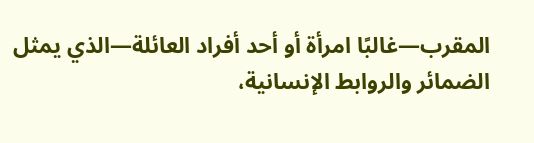المقرب—غالبًا امرأة أو أحد أفراد العائلة—الذي يمثل الضمائر والروابط الإنسانية،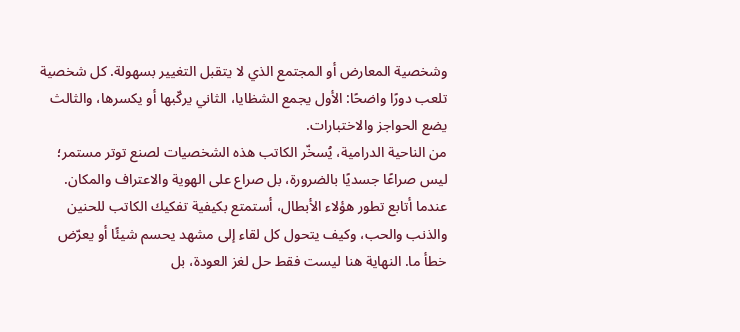وشخصية المعارض أو المجتمع الذي لا يتقبل التغيير بسهولة. كل شخصية تلعب دورًا واضحًا: الأول يجمع الشظايا، الثاني يركّبها أو يكسرها، والثالث يضع الحواجز والاختبارات.
من الناحية الدرامية، يُسخّر الكاتب هذه الشخصيات لصنع توتر مستمر؛ ليس صراعًا جسديًا بالضرورة، بل صراع على الهوية والاعتراف والمكان. عندما أتابع تطور هؤلاء الأبطال، أستمتع بكيفية تفكيك الكاتب للحنين والذنب والحب، وكيف يتحول كل لقاء إلى مشهد يحسم شيئًا أو يعرّض خطأ ما. النهاية هنا ليست فقط حل لغز العودة، بل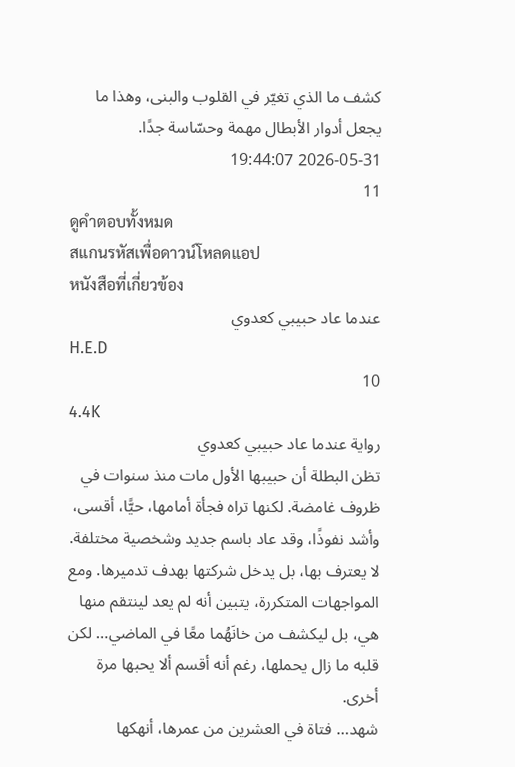كشف ما الذي تغيّر في القلوب والبنى، وهذا ما يجعل أدوار الأبطال مهمة وحسّاسة جدًا.
2026-05-31 19:44:07
11
ดูคำตอบทั้งหมด
สแกนรหัสเพื่อดาวน์โหลดแอป
หนังสือที่เกี่ยวข้อง
عندما عاد حبيبي كعدوي
H.E.D
10
4.4K
رواية عندما عاد حبيبي كعدوي
تظن البطلة أن حبيبها الأول مات منذ سنوات في ظروف غامضة. لكنها تراه فجأة أمامها، حيًّا، أقسى، وأشد نفوذًا، وقد عاد باسم جديد وشخصية مختلفة. لا يعترف بها، بل يدخل شركتها بهدف تدميرها. ومع المواجهات المتكررة، يتبين أنه لم يعد لينتقم منها هي، بل ليكشف من خانَهُما معًا في الماضي… لكن قلبه ما زال يحملها، رغم أنه أقسم ألا يحبها مرة أخرى.
شهد… فتاة في العشرين من عمرها، أنهكها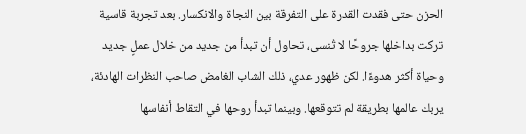الحزن حتى فقدت القدرة على التفرقة بين النجاة والانكسار. بعد تجربة قاسية تركت بداخلها جروحًا لا تُنسى، تحاول أن تبدأ من جديد من خلال عملٍ جديد وحياة أكثر هدوءًا. لكن ظهور عدي، ذلك الشاب الغامض صاحب النظرات الهادئة، يربك عالمها بطريقة لم تتوقعها. وبينما تبدأ روحها في التقاط أنفاسها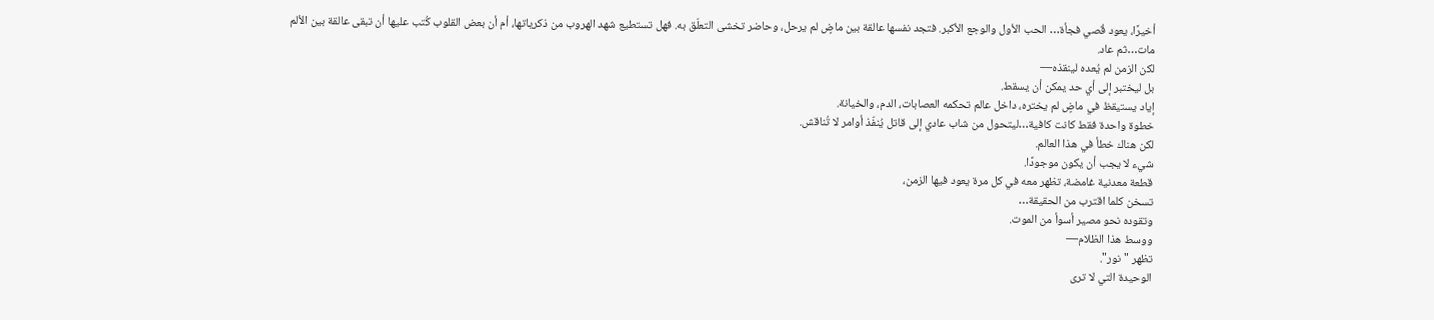أخيرًا، يعود قُصي فجأة… الحب الأول والوجع الأكبر. فتجد نفسها عالقة بين ماضٍ لم يرحل، وحاضر تخشى التعلّق به. فهل تستطيع شهد الهروب من ذكرياتها، أم أن بعض القلوب كُتب عليها أن تبقى عالقة بين الألم
مات…ثم عاد.
لكن الزمن لم يُعده لينقذه—
بل ليختبر إلى أي حد يمكن أن يسقط.
إياد يستيقظ في ماضٍ لم يختره، داخل عالم تحكمه العصابات، الدم، والخيانة.
خطوة واحدة فقط كانت كافية…ليتحول من شاب عادي إلى قاتل يُنفّذ أوامر لا تُناقش.
لكن هناك خطأ في هذا العالم.
شيء لا يجب أن يكون موجودًا.
قطعة معدنية غامضة، تظهر معه في كل مرة يعود فيها الزمن،
تسخن كلما اقترب من الحقيقة…
وتقوده نحو مصير أسوأ من الموت.
ووسط هذا الظلام—
تظهر "نور".
الوحيدة التي لا ترى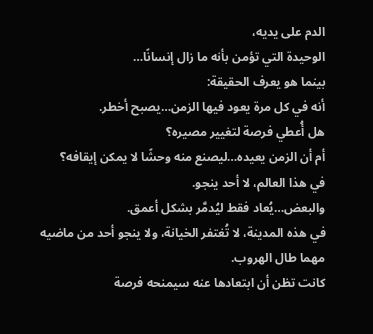الدم على يديه،
الوحيدة التي تؤمن بأنه ما زال إنسانًا…
بينما هو يعرف الحقيقة:
أنه في كل مرة يعود فيها الزمن…يصبح أخطر.
هل أُعطي فرصة لتغيير مصيره؟
أم أن الزمن يعيده…ليصنع منه وحشًا لا يمكن إيقافه؟
في هذا العالم، لا أحد ينجو.
والبعض…يُعاد فقط ليُدمَّر بشكل أعمق.
في هذه المدينة، لا تُغتفر الخيانة، ولا ينجو أحد من ماضيه مهما طال الهروب.
كانت تظن أن ابتعادها عنه سيمنحه فرصة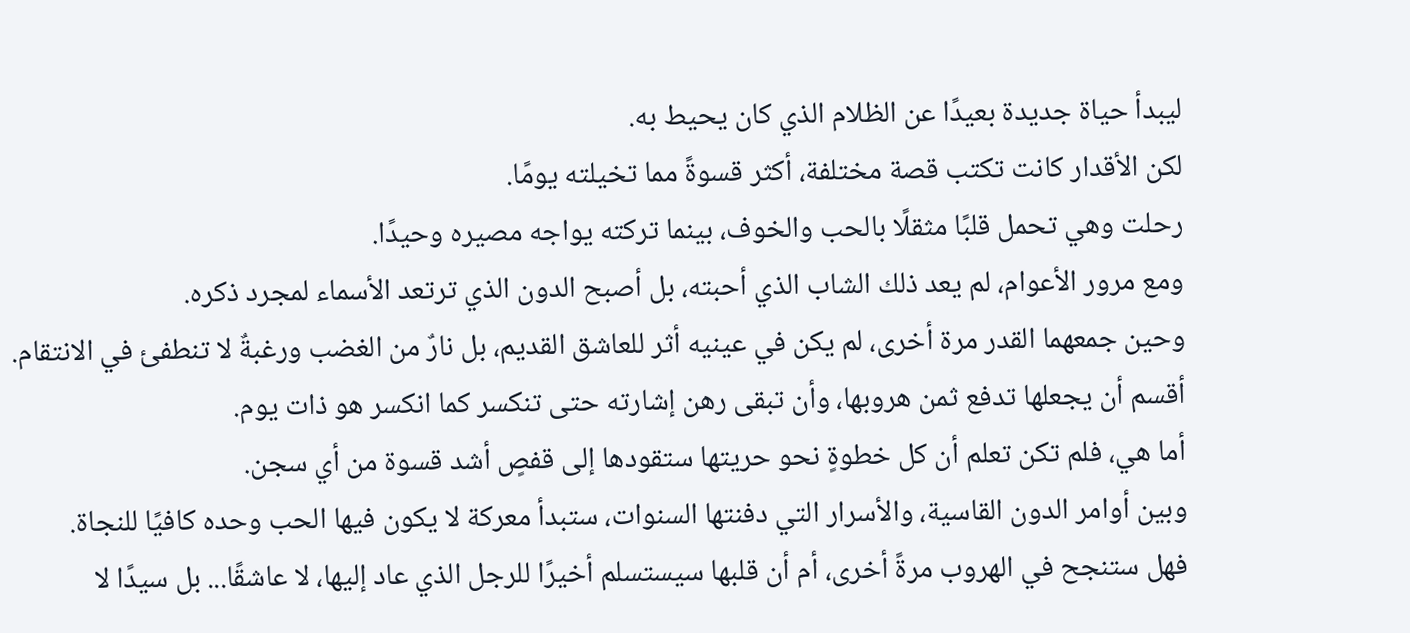ليبدأ حياة جديدة بعيدًا عن الظلام الذي كان يحيط به.
لكن الأقدار كانت تكتب قصة مختلفة، أكثر قسوةً مما تخيلته يومًا.
رحلت وهي تحمل قلبًا مثقلًا بالحب والخوف، بينما تركته يواجه مصيره وحيدًا.
ومع مرور الأعوام، لم يعد ذلك الشاب الذي أحبته، بل أصبح الدون الذي ترتعد الأسماء لمجرد ذكره.
وحين جمعهما القدر مرة أخرى، لم يكن في عينيه أثر للعاشق القديم، بل نارٌ من الغضب ورغبةٌ لا تنطفئ في الانتقام.
أقسم أن يجعلها تدفع ثمن هروبها، وأن تبقى رهن إشارته حتى تنكسر كما انكسر هو ذات يوم.
أما هي، فلم تكن تعلم أن كل خطوةٍ نحو حريتها ستقودها إلى قفصٍ أشد قسوة من أي سجن.
وبين أوامر الدون القاسية، والأسرار التي دفنتها السنوات، ستبدأ معركة لا يكون فيها الحب وحده كافيًا للنجاة.
فهل ستنجح في الهروب مرةً أخرى، أم أن قلبها سيستسلم أخيرًا للرجل الذي عاد إليها، لا عاشقًا... بل سيدًا لا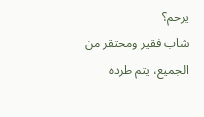يرحم؟
شاب فقير ومحتقر من الجميع، يتم طرده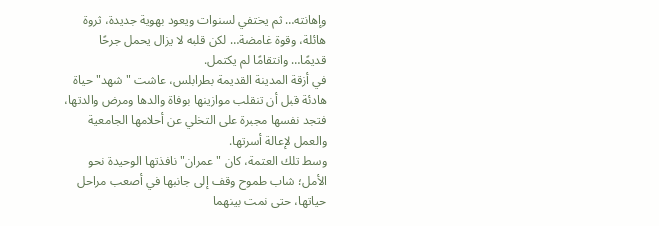وإهانته… ثم يختفي لسنوات ويعود بهوية جديدة، ثروة هائلة، وقوة غامضة… لكن قلبه لا يزال يحمل جرحًا قديمًا… وانتقامًا لم يكتمل.
في أزقة المدينة القديمة بطرابلس، عاشت "شهد" حياة هادئة قبل أن تنقلب موازينها بوفاة والدها ومرض والدتها، فتجد نفسها مجبرة على التخلي عن أحلامها الجامعية والعمل لإعالة أسرتها.
وسط تلك العتمة، كان "عمران" نافذتها الوحيدة نحو الأمل؛ شاب طموح وقف إلى جانبها في أصعب مراحل حياتها، حتى نمت بينهما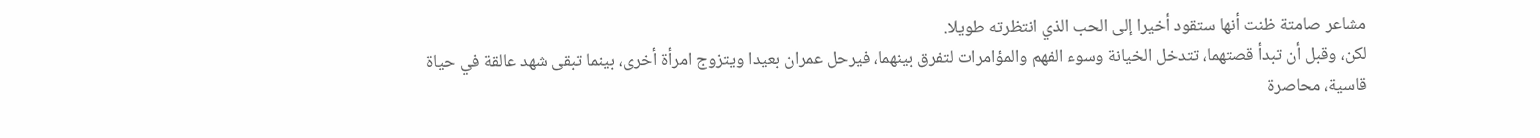مشاعر صامتة ظنت أنها ستقود أخيرا إلى الحب الذي انتظرته طويلا.
لكن، وقبل أن تبدأ قصتهما، تتدخل الخيانة وسوء الفهم والمؤامرات لتفرق بينهما، فيرحل عمران بعيدا ويتزوج امرأة أخرى، بينما تبقى شهد عالقة في حياة قاسية، محاصرة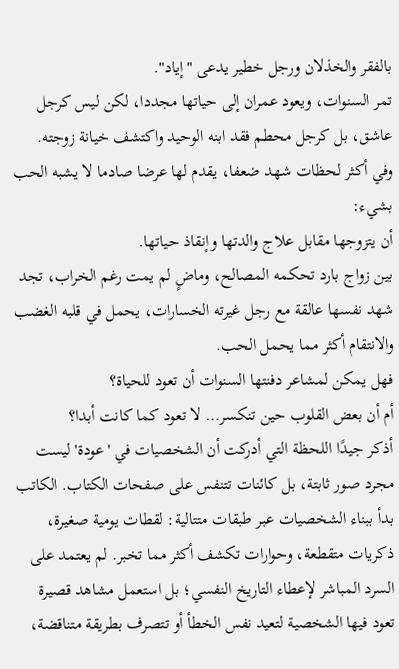بالفقر والخذلان ورجل خطير يدعى "إياد".
تمر السنوات، ويعود عمران إلى حياتها مجددا، لكن ليس كرجل عاشق، بل كرجل محطم فقد ابنه الوحيد واكتشف خيانة زوجته.
وفي أكثر لحظات شهد ضعفا، يقدم لها عرضا صادما لا يشبه الحب بشيء:
أن يتزوجها مقابل علاج والدتها وإنقاذ حياتها.
بين زواج بارد تحكمه المصالح، وماضٍ لم يمت رغم الخراب، تجد شهد نفسها عالقة مع رجل غيرته الخسارات، يحمل في قلبه الغضب والانتقام أكثر مما يحمل الحب.
فهل يمكن لمشاعر دفنتها السنوات أن تعود للحياة؟
أم أن بعض القلوب حين تنكسر… لا تعود كما كانت أبدا؟
أذكر جيدًا اللحظة التي أدركت أن الشخصيات في 'عودة' ليست مجرد صور ثابتة، بل كائنات تتنفس على صفحات الكتاب. الكاتب بدأ ببناء الشخصيات عبر طبقات متتالية: لقطات يومية صغيرة، ذكريات متقطعة، وحوارات تكشف أكثر مما تخبر. لم يعتمد على السرد المباشر لإعطاء التاريخ النفسي؛ بل استعمل مشاهد قصيرة تعود فيها الشخصية لتعيد نفس الخطأ أو تتصرف بطريقة متناقضة،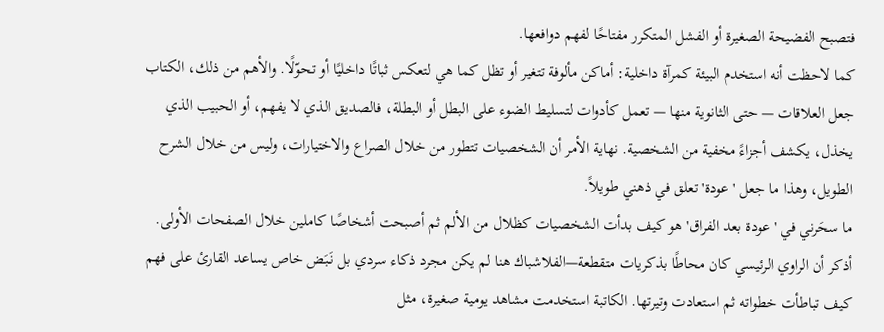فتصبح الفضيحة الصغيرة أو الفشل المتكرر مفتاحًا لفهم دوافعها.
كما لاحظت أنه استخدم البيئة كمرآة داخلية: أماكن مألوفة تتغير أو تظل كما هي لتعكس ثباتًا داخليًا أو تحوّلًا. والأهم من ذلك، الكتاب جعل العلاقات — حتى الثانوية منها — تعمل كأدوات لتسليط الضوء على البطل أو البطلة، فالصديق الذي لا يفهم، أو الحبيب الذي يخذل، يكشف أجزاءً مخفية من الشخصية. نهاية الأمر أن الشخصيات تتطور من خلال الصراع والاختيارات، وليس من خلال الشرح الطويل، وهذا ما جعل 'عودة' تعلق في ذهني طويلاً.
ما سحَرني في 'عودة بعد الفراق' هو كيف بدأت الشخصيات كظلال من الألم ثم أصبحت أشخاصًا كاملين خلال الصفحات الأولى.
أذكر أن الراوي الرئيسي كان محاطًا بذكريات متقطعة—الفلاشباك هنا لم يكن مجرد ذكاء سردي بل نَبَض خاص يساعد القارئ على فهم كيف تباطأت خطواته ثم استعادت وتيرتها. الكاتبة استخدمت مشاهد يومية صغيرة، مثل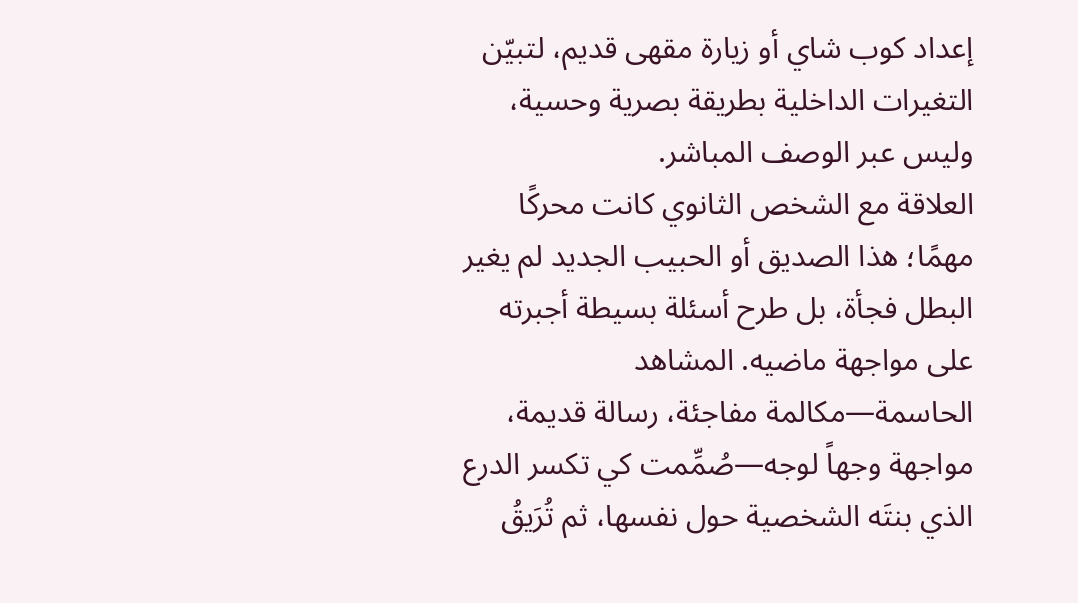إعداد كوب شاي أو زيارة مقهى قديم، لتبيّن التغيرات الداخلية بطريقة بصرية وحسية، وليس عبر الوصف المباشر.
العلاقة مع الشخص الثانوي كانت محركًا مهمًا؛ هذا الصديق أو الحبيب الجديد لم يغير البطل فجأة، بل طرح أسئلة بسيطة أجبرته على مواجهة ماضيه. المشاهد الحاسمة—مكالمة مفاجئة، رسالة قديمة، مواجهة وجهاً لوجه—صُمِّمت كي تكسر الدرع الذي بنتَه الشخصية حول نفسها، ثم تُرَيقُ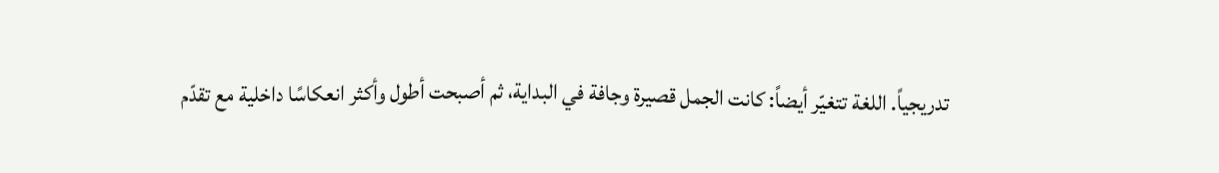تدريجياً. اللغة تتغيّر أيضاً: كانت الجمل قصيرة وجافة في البداية، ثم أصبحت أطول وأكثر انعكاسًا داخلية مع تقدّم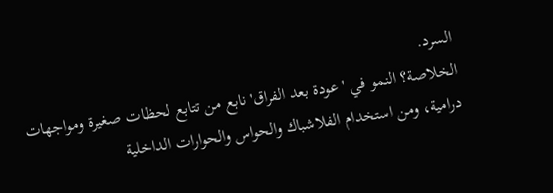السرد.
الخلاصة؟ النمو في 'عودة بعد الفراق' نابع من تتابع لحظات صغيرة ومواجهات درامية، ومن استخدام الفلاشباك والحواس والحوارات الداخلية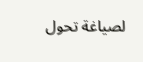لصياغة تحول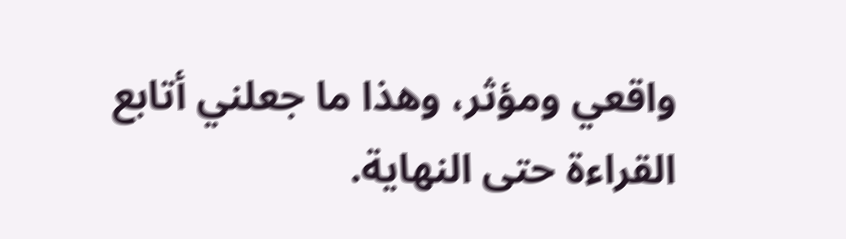واقعي ومؤثر، وهذا ما جعلني أتابع القراءة حتى النهاية.